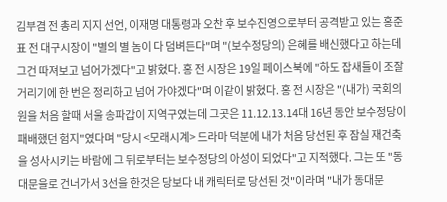김부겸 전 총리 지지 선언, 이재명 대통령과 오찬 후 보수진영으로부터 공격받고 있는 홍준표 전 대구시장이 "별의 별 놈이 다 덤벼든다"며 "(보수정당의) 은혜를 배신했다고 하는데 그건 따져보고 넘어가겠다"고 밝혔다. 홍 전 시장은 19일 페이스북에 "하도 잡새들이 조잘거리기에 한 번은 정리하고 넘어 가야겠다"며 이같이 밝혔다. 홍 전 시장은 "(내가) 국회의원을 처음 할때 서울 송파갑이 지역구였는데 그곳은 11.12.13.14대 16년 동안 보수정당이 패배했던 험지"였다며 "당시 <모래시계> 드라마 덕분에 내가 처음 당선된 후 잠실 재건축을 성사시키는 바람에 그 뒤로부터는 보수정당의 아성이 되었다"고 지적했다. 그는 또 "동대문을로 건너가서 3선을 한것은 당보다 내 캐릭터로 당선된 것"이라며 "내가 동대문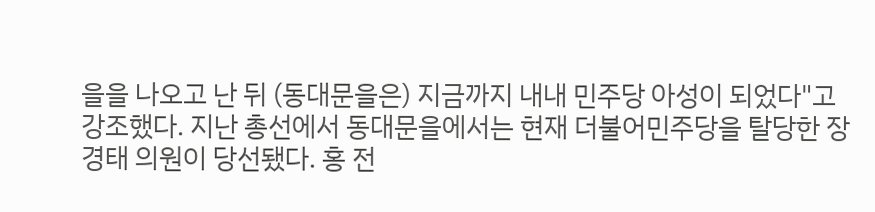을을 나오고 난 뒤 (동대문을은) 지금까지 내내 민주당 아성이 되었다"고 강조했다. 지난 총선에서 동대문을에서는 현재 더불어민주당을 탈당한 장경태 의원이 당선됐다. 홍 전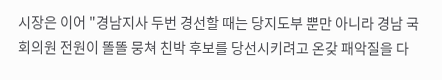시장은 이어 "경남지사 두번 경선할 때는 당지도부 뿐만 아니라 경남 국회의원 전원이 똘똘 뭉쳐 친박 후보를 당선시키려고 온갖 패악질을 다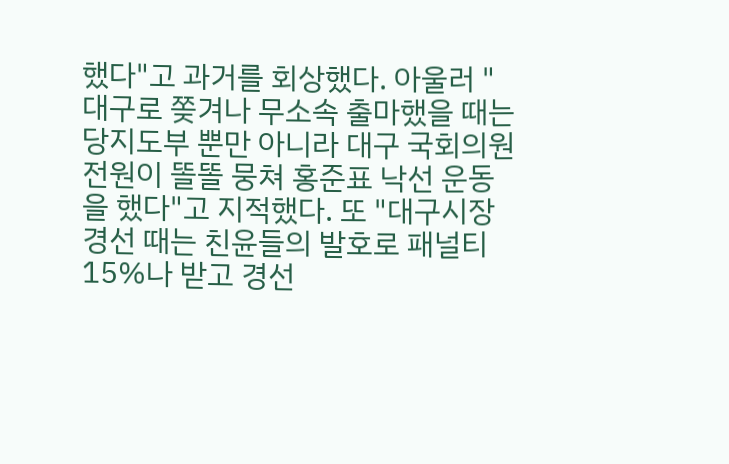했다"고 과거를 회상했다. 아울러 "대구로 쫒겨나 무소속 출마했을 때는 당지도부 뿐만 아니라 대구 국회의원 전원이 똘똘 뭉쳐 홍준표 낙선 운동을 했다"고 지적했다. 또 "대구시장 경선 때는 친윤들의 발호로 패널티 15%나 받고 경선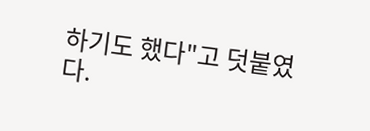하기도 했다"고 덧붙였다.